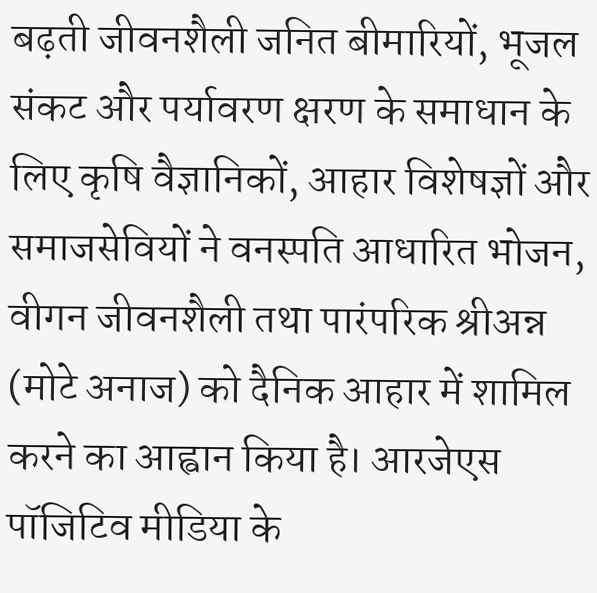बढ़ती जीवनशैली जनित बीमारियों, भूजल संकट और पर्यावरण क्षरण के समाधान के लिए कृषि वैज्ञानिकों, आहार विशेषज्ञों और समाजसेवियों ने वनस्पति आधारित भोजन, वीगन जीवनशैली तथा पारंपरिक श्रीअन्न (मोटे अनाज) को दैनिक आहार में शामिल करने का आह्वान किया है। आरजेएस पॉजिटिव मीडिया के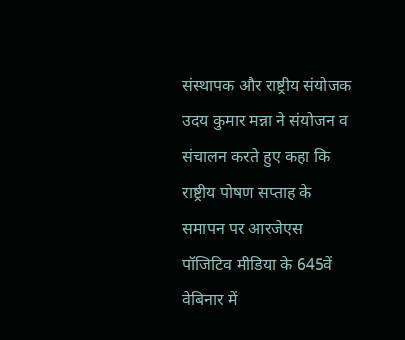संस्थापक और राष्ट्रीय संयोजक उदय कुमार मन्ना ने संयोजन व संचालन करते हुए कहा कि राष्ट्रीय पोषण सप्ताह के समापन पर आरजेएस पॉजिटिव मीडिया के 645वें वेबिनार में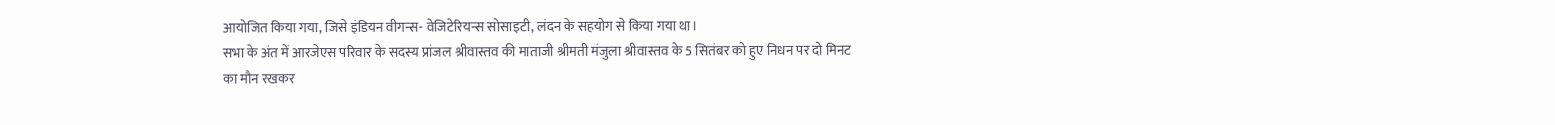आयोजित किया गया, जिसे इंडियन वीगन्स- वेजिटेरियन्स सोसाइटी, लंदन के सहयोग से किया गया था।
सभा के अंत में आरजेएस परिवार के सदस्य प्रांजल श्रीवास्तव की माताजी श्रीमती मंजुला श्रीवास्तव के 5 सितंबर को हुए निधन पर दो मिनट का मौन रखकर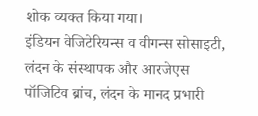शोक व्यक्त किया गया।
इंडियन वेजिटेरियन्स व वीगन्स सोसाइटी, लंदन के संस्थापक और आरजेएस पॉजिटिव ब्रांच, लंदन के मानद प्रभारी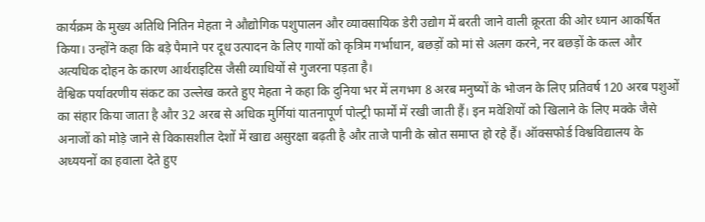कार्यक्रम के मुख्य अतिथि नितिन मेहता ने औद्योगिक पशुपालन और व्यावसायिक डेरी उद्योग में बरती जाने वाली क्रूरता की ओर ध्यान आकर्षित किया। उन्होंने कहा कि बड़े पैमाने पर दूध उत्पादन के लिए गायों को कृत्रिम गर्भाधान, बछड़ों को मां से अलग करने, नर बछड़ों के कत्ल और अत्यधिक दोहन के कारण आर्थराइटिस जैसी व्याधियों से गुजरना पड़ता है।
वैश्विक पर्यावरणीय संकट का उल्लेख करते हुए मेहता ने कहा कि दुनिया भर में लगभग 8 अरब मनुष्यों के भोजन के लिए प्रतिवर्ष 120 अरब पशुओं का संहार किया जाता है और 32 अरब से अधिक मुर्गियां यातनापूर्ण पोल्ट्री फार्मों में रखी जाती हैं। इन मवेशियों को खिलाने के लिए मक्के जैसे अनाजों को मोड़े जाने से विकासशील देशों में खाद्य असुरक्षा बढ़ती है और ताजे पानी के स्रोत समाप्त हो रहे हैं। ऑक्सफोर्ड विश्वविद्यालय के अध्ययनों का हवाला देते हुए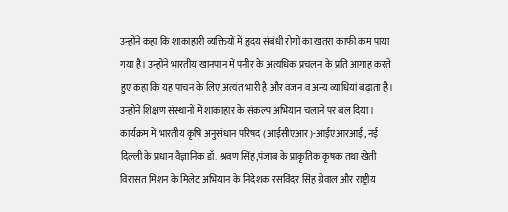उन्होंने कहा कि शाकाहारी व्यक्तियों में हृदय संबंधी रोगों का खतरा काफी कम पाया गया है। उन्होंने भारतीय खानपान में पनीर के अत्यधिक प्रचलन के प्रति आगाह करते हुए कहा कि यह पाचन के लिए अत्यंत भारी है और वजन व अन्य व्याधियां बढ़ाता है। उन्होंने शिक्षण संस्थानों में शाकाहार के संकल्प अभियान चलाने पर बल दिया।
कार्यक्रम में भारतीय कृषि अनुसंधान परिषद (आईसीएआर)-आईएआरआई, नई दिल्ली के प्रधान वैज्ञानिक डॉ. श्रवण सिंह,पंजाब के प्राकृतिक कृषक तथा खेती विरासत मिशन के मिलेट अभियान के निदेशक रसविंदर सिंह ग्रेवाल और राष्ट्रीय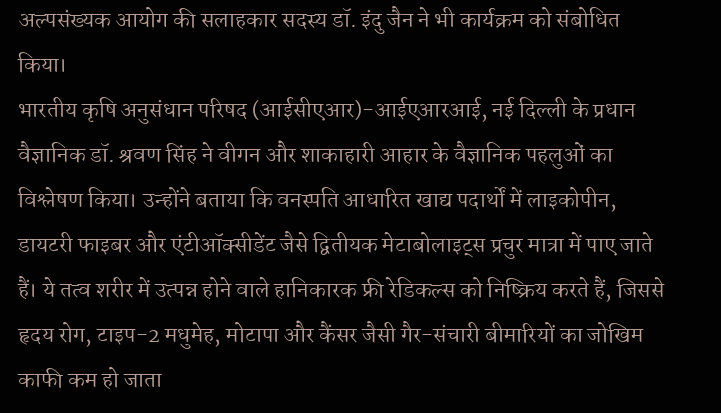अल्पसंख्यक आयोग की सलाहकार सदस्य डॉ. इंदु जैन ने भी कार्यक्रम को संबोधित किया।
भारतीय कृषि अनुसंधान परिषद (आईसीएआर)-आईएआरआई, नई दिल्ली के प्रधान वैज्ञानिक डॉ. श्रवण सिंह ने वीगन और शाकाहारी आहार के वैज्ञानिक पहलुओं का विश्लेषण किया। उन्होंने बताया कि वनस्पति आधारित खाद्य पदार्थों में लाइकोपीन, डायटरी फाइबर और एंटीऑक्सीडेंट जैसे द्वितीयक मेटाबोलाइट्स प्रचुर मात्रा में पाए जाते हैं। ये तत्व शरीर में उत्पन्न होने वाले हानिकारक फ्री रेडिकल्स को निष्क्रिय करते हैं, जिससे हृदय रोग, टाइप-2 मधुमेह, मोटापा और कैंसर जैसी गैर-संचारी बीमारियों का जोखिम काफी कम हो जाता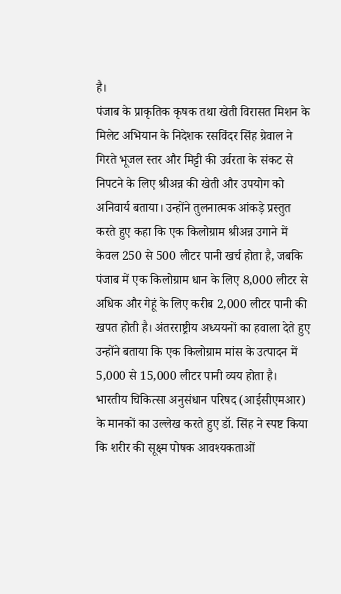है।
पंजाब के प्राकृतिक कृषक तथा खेती विरासत मिशन के मिलेट अभियान के निदेशक रसविंदर सिंह ग्रेवाल ने गिरते भूजल स्तर और मिट्टी की उर्वरता के संकट से निपटने के लिए श्रीअन्न की खेती और उपयोग को अनिवार्य बताया। उन्होंने तुलनात्मक आंकड़े प्रस्तुत करते हुए कहा कि एक किलोग्राम श्रीअन्न उगाने में केवल 250 से 500 लीटर पानी खर्च होता है, जबकि पंजाब में एक किलोग्राम धान के लिए 8,000 लीटर से अधिक और गेहूं के लिए करीब 2,000 लीटर पानी की खपत होती है। अंतरराष्ट्रीय अध्ययनों का हवाला देते हुए उन्होंने बताया कि एक किलोग्राम मांस के उत्पादन में 5,000 से 15,000 लीटर पानी व्यय होता है।
भारतीय चिकित्सा अनुसंधान परिषद (आईसीएमआर) के मानकों का उल्लेख करते हुए डॉ. सिंह ने स्पष्ट किया कि शरीर की सूक्ष्म पोषक आवश्यकताओं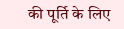की पूर्ति के लिए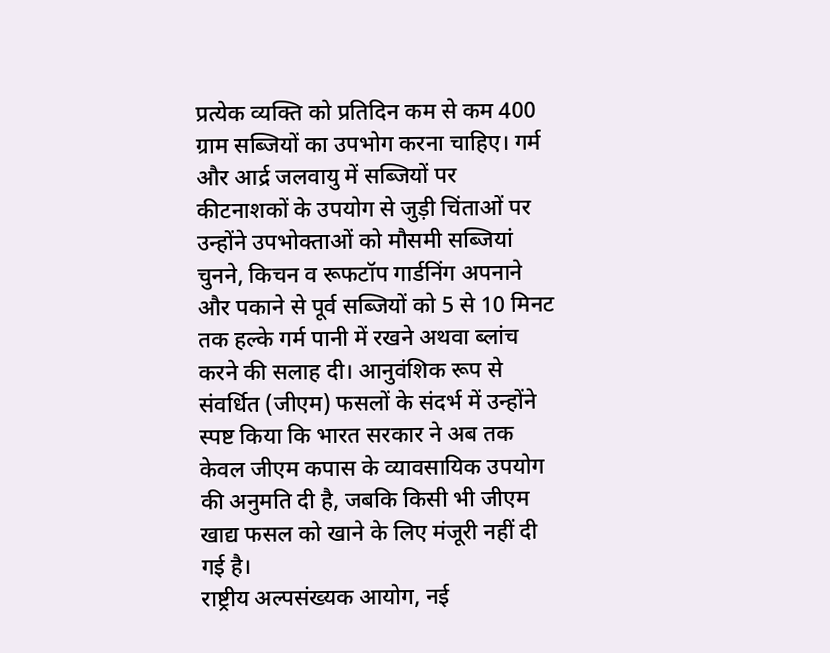प्रत्येक व्यक्ति को प्रतिदिन कम से कम 400 ग्राम सब्जियों का उपभोग करना चाहिए। गर्म और आर्द्र जलवायु में सब्जियों पर कीटनाशकों के उपयोग से जुड़ी चिंताओं पर उन्होंने उपभोक्ताओं को मौसमी सब्जियां चुनने, किचन व रूफटॉप गार्डनिंग अपनाने और पकाने से पूर्व सब्जियों को 5 से 10 मिनट तक हल्के गर्म पानी में रखने अथवा ब्लांच करने की सलाह दी। आनुवंशिक रूप से संवर्धित (जीएम) फसलों के संदर्भ में उन्होंने स्पष्ट किया कि भारत सरकार ने अब तक केवल जीएम कपास के व्यावसायिक उपयोग की अनुमति दी है, जबकि किसी भी जीएम खाद्य फसल को खाने के लिए मंजूरी नहीं दी गई है।
राष्ट्रीय अल्पसंख्यक आयोग, नई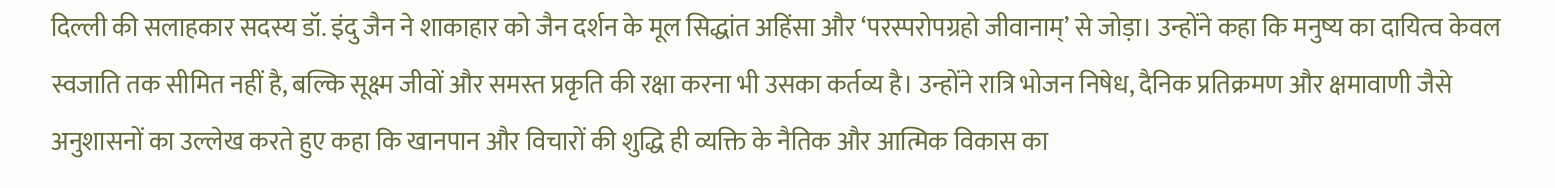दिल्ली की सलाहकार सदस्य डॉ. इंदु जैन ने शाकाहार को जैन दर्शन के मूल सिद्धांत अहिंसा और ‘परस्परोपग्रहो जीवानाम्’ से जोड़ा। उन्होंने कहा कि मनुष्य का दायित्व केवल स्वजाति तक सीमित नहीं है, बल्कि सूक्ष्म जीवों और समस्त प्रकृति की रक्षा करना भी उसका कर्तव्य है। उन्होंने रात्रि भोजन निषेध, दैनिक प्रतिक्रमण और क्षमावाणी जैसे अनुशासनों का उल्लेख करते हुए कहा कि खानपान और विचारों की शुद्धि ही व्यक्ति के नैतिक और आत्मिक विकास का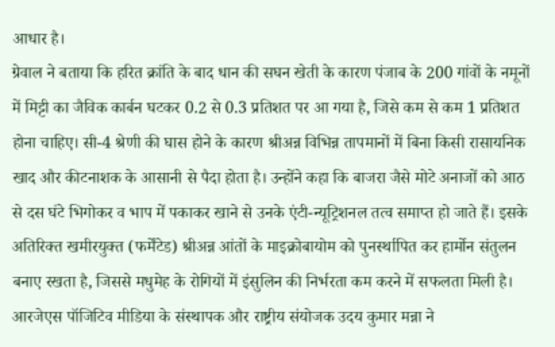आधार है।
ग्रेवाल ने बताया कि हरित क्रांति के बाद धान की सघन खेती के कारण पंजाब के 200 गांवों के नमूनों में मिट्टी का जैविक कार्बन घटकर 0.2 से 0.3 प्रतिशत पर आ गया है, जिसे कम से कम 1 प्रतिशत होना चाहिए। सी-4 श्रेणी की घास होने के कारण श्रीअन्न विभिन्न तापमानों में बिना किसी रासायनिक खाद और कीटनाशक के आसानी से पैदा होता है। उन्होंने कहा कि बाजरा जैसे मोटे अनाजों को आठ से दस घंटे भिगोकर व भाप में पकाकर खाने से उनके एंटी-न्यूट्रिशनल तत्व समाप्त हो जाते हैं। इसके अतिरिक्त खमीरयुक्त (फर्मेंटेड) श्रीअन्न आंतों के माइक्रोबायोम को पुनर्स्थापित कर हार्मोन संतुलन बनाए रखता है, जिससे मधुमेह के रोगियों में इंसुलिन की निर्भरता कम करने में सफलता मिली है।
आरजेएस पॉजिटिव मीडिया के संस्थापक और राष्ट्रीय संयोजक उदय कुमार मन्ना ने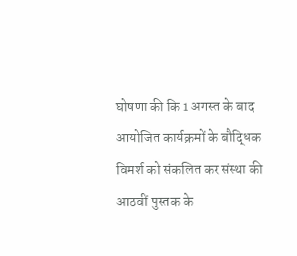घोषणा की कि 1 अगस्त के बाद आयोजित कार्यक्रमों के बौद्धिक विमर्श को संकलित कर संस्था की आठवीं पुस्तक के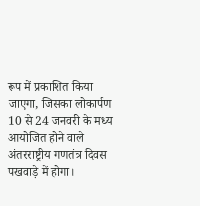रूप में प्रकाशित किया जाएगा, जिसका लोकार्पण 10 से 24 जनवरी के मध्य आयोजित होने वाले अंतरराष्ट्रीय गणतंत्र दिवस पखवाड़े में होगा।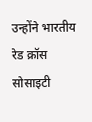उन्होंने भारतीय रेड क्रॉस सोसाइटी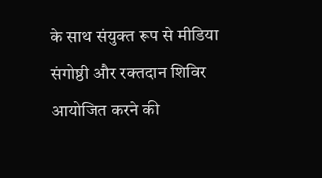के साथ संयुक्त रूप से मीडिया संगोष्ठी और रक्तदान शिविर आयोजित करने की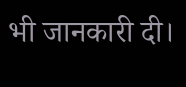भी जानकारी दी।